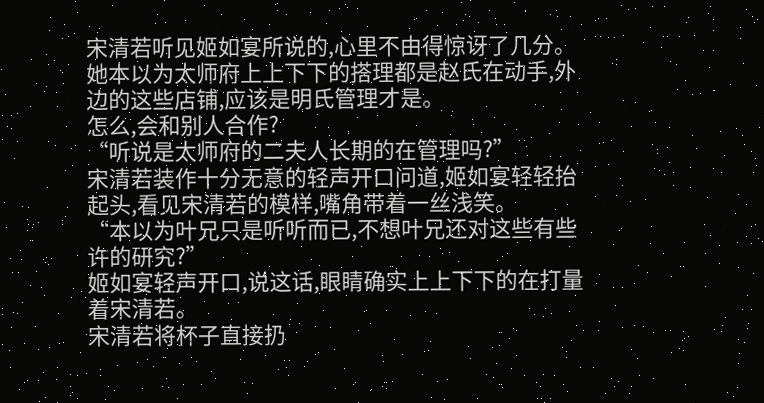宋清若听见姬如宴所说的,心里不由得惊讶了几分。她本以为太师府上上下下的搭理都是赵氏在动手,外边的这些店铺,应该是明氏管理才是。
怎么,会和别人合作?
“听说是太师府的二夫人长期的在管理吗?”
宋清若装作十分无意的轻声开口问道,姬如宴轻轻抬起头,看见宋清若的模样,嘴角带着一丝浅笑。
“本以为叶兄只是听听而已,不想叶兄还对这些有些许的研究?”
姬如宴轻声开口,说这话,眼睛确实上上下下的在打量着宋清若。
宋清若将杯子直接扔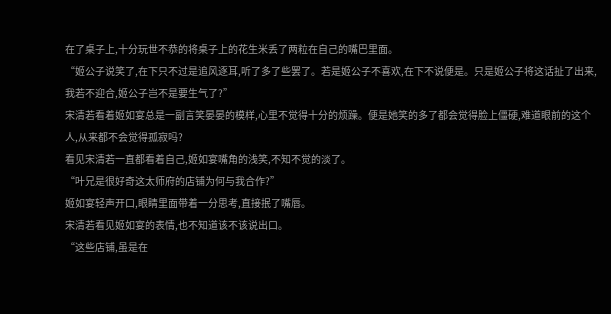在了桌子上,十分玩世不恭的将桌子上的花生米丢了两粒在自己的嘴巴里面。
“姬公子说笑了,在下只不过是追风逐耳,听了多了些罢了。若是姬公子不喜欢,在下不说便是。只是姬公子将这话扯了出来,我若不迎合,姬公子岂不是要生气了?”
宋清若看着姬如宴总是一副言笑晏晏的模样,心里不觉得十分的烦躁。便是她笑的多了都会觉得脸上僵硬,难道眼前的这个人,从来都不会觉得孤寂吗?
看见宋清若一直都看着自己,姬如宴嘴角的浅笑,不知不觉的淡了。
“叶兄是很好奇这太师府的店铺为何与我合作?”
姬如宴轻声开口,眼睛里面带着一分思考,直接抿了嘴唇。
宋清若看见姬如宴的表情,也不知道该不该说出口。
“这些店铺,虽是在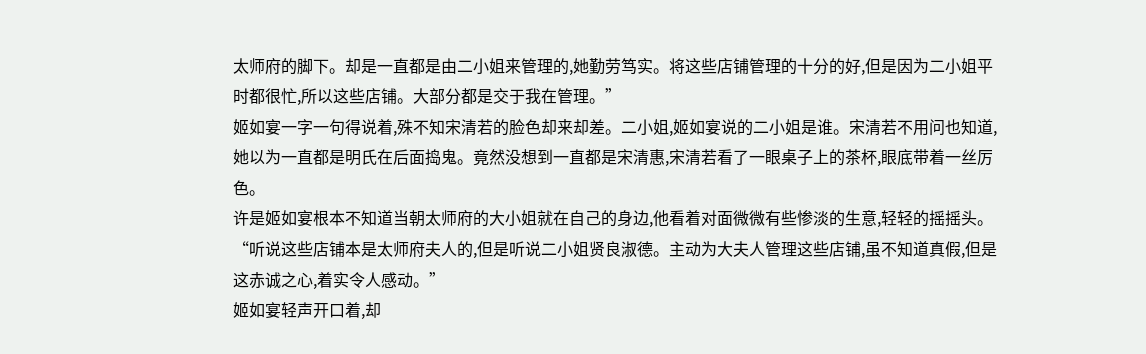太师府的脚下。却是一直都是由二小姐来管理的,她勤劳笃实。将这些店铺管理的十分的好,但是因为二小姐平时都很忙,所以这些店铺。大部分都是交于我在管理。”
姬如宴一字一句得说着,殊不知宋清若的脸色却来却差。二小姐,姬如宴说的二小姐是谁。宋清若不用问也知道,她以为一直都是明氏在后面捣鬼。竟然没想到一直都是宋清惠,宋清若看了一眼桌子上的茶杯,眼底带着一丝厉色。
许是姬如宴根本不知道当朝太师府的大小姐就在自己的身边,他看着对面微微有些惨淡的生意,轻轻的摇摇头。
“听说这些店铺本是太师府夫人的,但是听说二小姐贤良淑德。主动为大夫人管理这些店铺,虽不知道真假,但是这赤诚之心,着实令人感动。”
姬如宴轻声开口着,却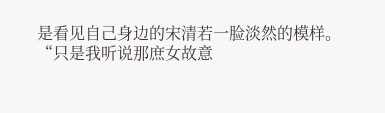是看见自己身边的宋清若一脸淡然的模样。
“只是我听说那庶女故意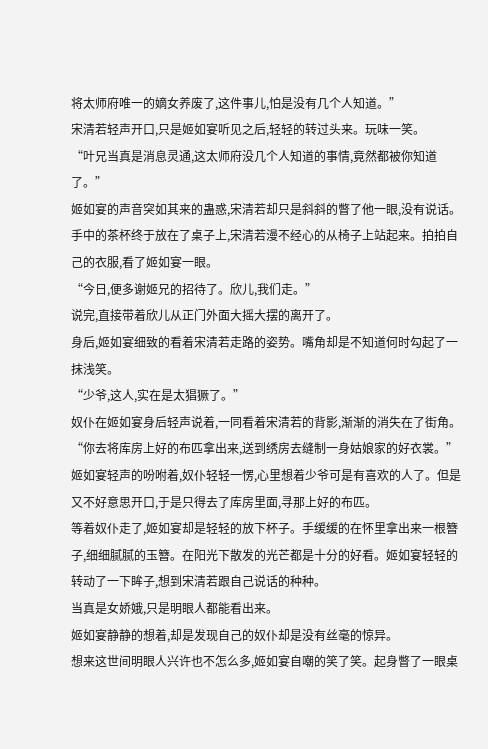将太师府唯一的嫡女养废了,这件事儿,怕是没有几个人知道。”
宋清若轻声开口,只是姬如宴听见之后,轻轻的转过头来。玩味一笑。
“叶兄当真是消息灵通,这太师府没几个人知道的事情,竟然都被你知道了。”
姬如宴的声音突如其来的蛊惑,宋清若却只是斜斜的瞥了他一眼,没有说话。
手中的茶杯终于放在了桌子上,宋清若漫不经心的从椅子上站起来。拍拍自己的衣服,看了姬如宴一眼。
“今日,便多谢姬兄的招待了。欣儿,我们走。”
说完,直接带着欣儿从正门外面大摇大摆的离开了。
身后,姬如宴细致的看着宋清若走路的姿势。嘴角却是不知道何时勾起了一抹浅笑。
“少爷,这人,实在是太猖獗了。”
奴仆在姬如宴身后轻声说着,一同看着宋清若的背影,渐渐的消失在了街角。
“你去将库房上好的布匹拿出来,送到绣房去缝制一身姑娘家的好衣裳。”
姬如宴轻声的吩咐着,奴仆轻轻一愣,心里想着少爷可是有喜欢的人了。但是又不好意思开口,于是只得去了库房里面,寻那上好的布匹。
等着奴仆走了,姬如宴却是轻轻的放下杯子。手缓缓的在怀里拿出来一根簪子,细细腻腻的玉簪。在阳光下散发的光芒都是十分的好看。姬如宴轻轻的转动了一下眸子,想到宋清若跟自己说话的种种。
当真是女娇娥,只是明眼人都能看出来。
姬如宴静静的想着,却是发现自己的奴仆却是没有丝毫的惊异。
想来这世间明眼人兴许也不怎么多,姬如宴自嘲的笑了笑。起身瞥了一眼桌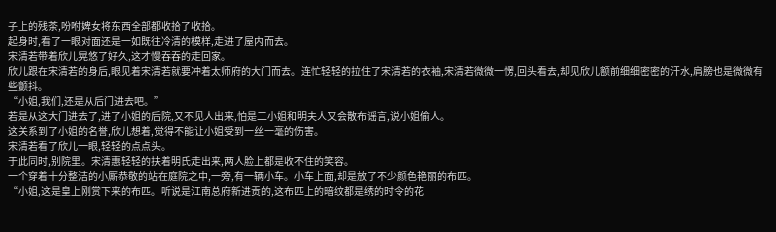子上的残茶,吩咐婢女将东西全部都收拾了收拾。
起身时,看了一眼对面还是一如既往冷清的模样,走进了屋内而去。
宋清若带着欣儿晃悠了好久,这才慢吞吞的走回家。
欣儿跟在宋清若的身后,眼见着宋清若就要冲着太师府的大门而去。连忙轻轻的拉住了宋清若的衣袖,宋清若微微一愣,回头看去,却见欣儿额前细细密密的汗水,肩膀也是微微有些颤抖。
“小姐,我们,还是从后门进去吧。”
若是从这大门进去了,进了小姐的后院,又不见人出来,怕是二小姐和明夫人又会散布谣言,说小姐偷人。
这关系到了小姐的名誉,欣儿想着,觉得不能让小姐受到一丝一毫的伤害。
宋清若看了欣儿一眼,轻轻的点点头。
于此同时,别院里。宋清惠轻轻的扶着明氏走出来,两人脸上都是收不住的笑容。
一个穿着十分整洁的小厮恭敬的站在庭院之中,一旁,有一辆小车。小车上面,却是放了不少颜色艳丽的布匹。
“小姐,这是皇上刚赏下来的布匹。听说是江南总府新进贡的,这布匹上的暗纹都是绣的时令的花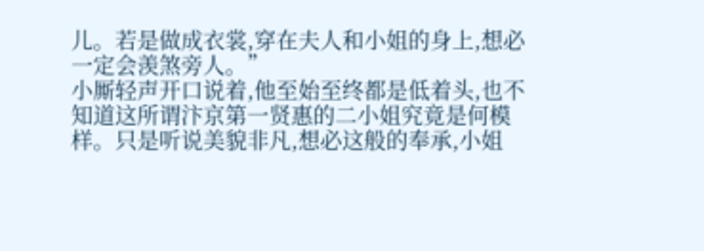儿。若是做成衣裳,穿在夫人和小姐的身上,想必一定会羡煞旁人。”
小厮轻声开口说着,他至始至终都是低着头,也不知道这所谓汴京第一贤惠的二小姐究竟是何模样。只是听说美貌非凡,想必这般的奉承,小姐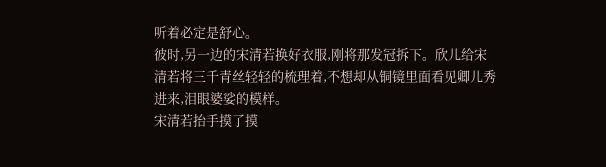听着必定是舒心。
彼时,另一边的宋清若换好衣服,刚将那发冠拆下。欣儿给宋清若将三千青丝轻轻的梳理着,不想却从铜镜里面看见卿儿秀进来,泪眼婆娑的模样。
宋清若抬手摸了摸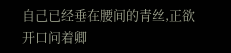自己已经垂在腰间的青丝,正欲开口问着卿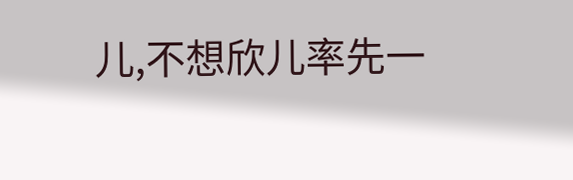儿,不想欣儿率先一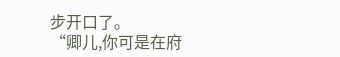步开口了。
“卿儿,你可是在府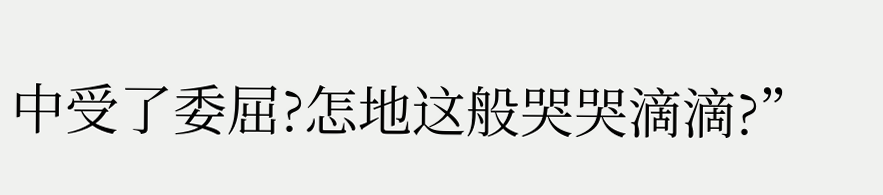中受了委屈?怎地这般哭哭滴滴?”